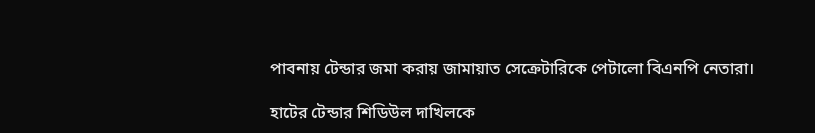পাবনায় টেন্ডার জমা করায় জামায়াত সেক্রেটারিকে পেটালো বিএনপি নেতারা।

হাটের টেন্ডার শিডিউল দাখিলকে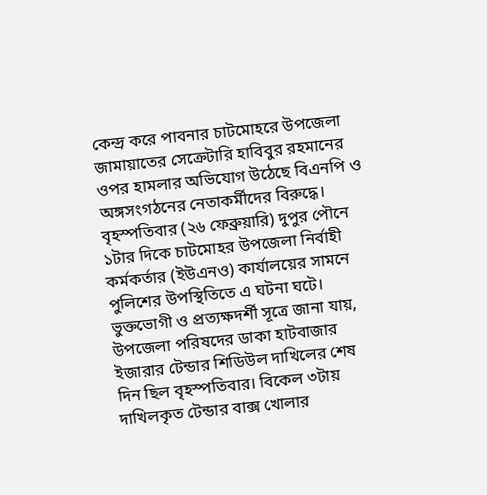কেন্দ্র করে পাবনার চাটমোহরে উপজেলা জামায়াতের সেক্রেটারি হাবিবুর রহমানের ওপর হামলার অভিযোগ উঠেছে বিএনপি ও অঙ্গসংগঠনের নেতাকর্মীদের বিরুদ্ধে।
বৃহস্পতিবার (২৬ ফেব্রুয়ারি) দুপুর পৌনে ১টার দিকে চাটমোহর উপজেলা নির্বাহী কর্মকর্তার (ইউএনও) কার্যালয়ের সামনে পুলিশের উপস্থিতিতে এ ঘটনা ঘটে।
ভুক্তভোগী ও প্রত্যক্ষদর্শী সূত্রে জানা যায়, উপজেলা পরিষদের ডাকা হাটবাজার ইজারার টেন্ডার শিডিউল দাখিলের শেষ দিন ছিল বৃহস্পতিবার। বিকেল ৩টায় দাখিলকৃত টেন্ডার বাক্স খোলার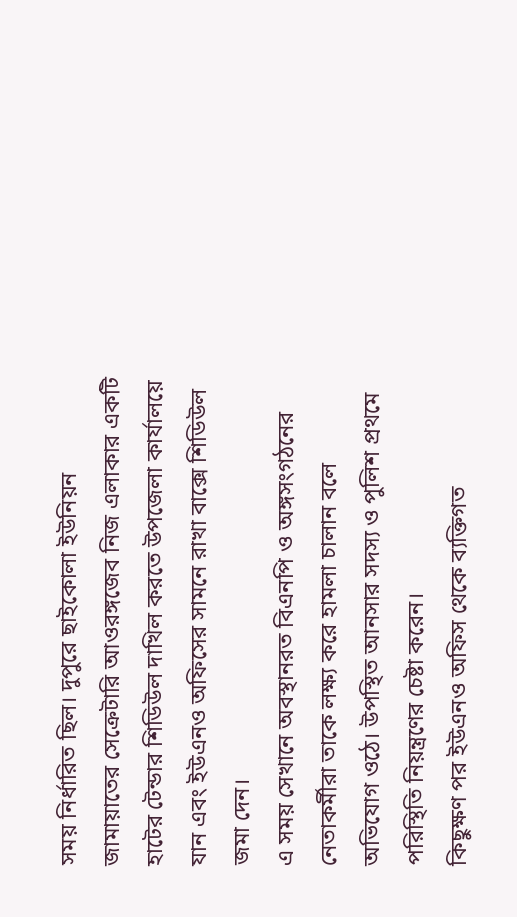সময় নির্ধারিত ছিল। দুপুরে ছাইকোলা ইউনিয়ন জামায়াতের সেক্রেটারি আওরঙ্গজেব নিজ এলাকার একটি হাটের টেন্ডার শিডিউল দাখিল করতে উপজেলা কার্যালয়ে যান এবং ইউএনও অফিসের সামনে রাখা বাক্সে শিডিউল জমা দেন।
এ সময় সেখানে অবস্থানরত বিএনপি ও অঙ্গসংগঠনের নেতাকর্মীরা তাকে লক্ষ্য করে হামলা চালান বলে অভিযোগ ওঠে। উপস্থিত আনসার সদস্য ও পুলিশ প্রথমে পরিস্থিতি নিয়ন্ত্রণের চেষ্টা করেন।
কিছুক্ষণ পর ইউএনও অফিস থেকে ব্যক্তিগত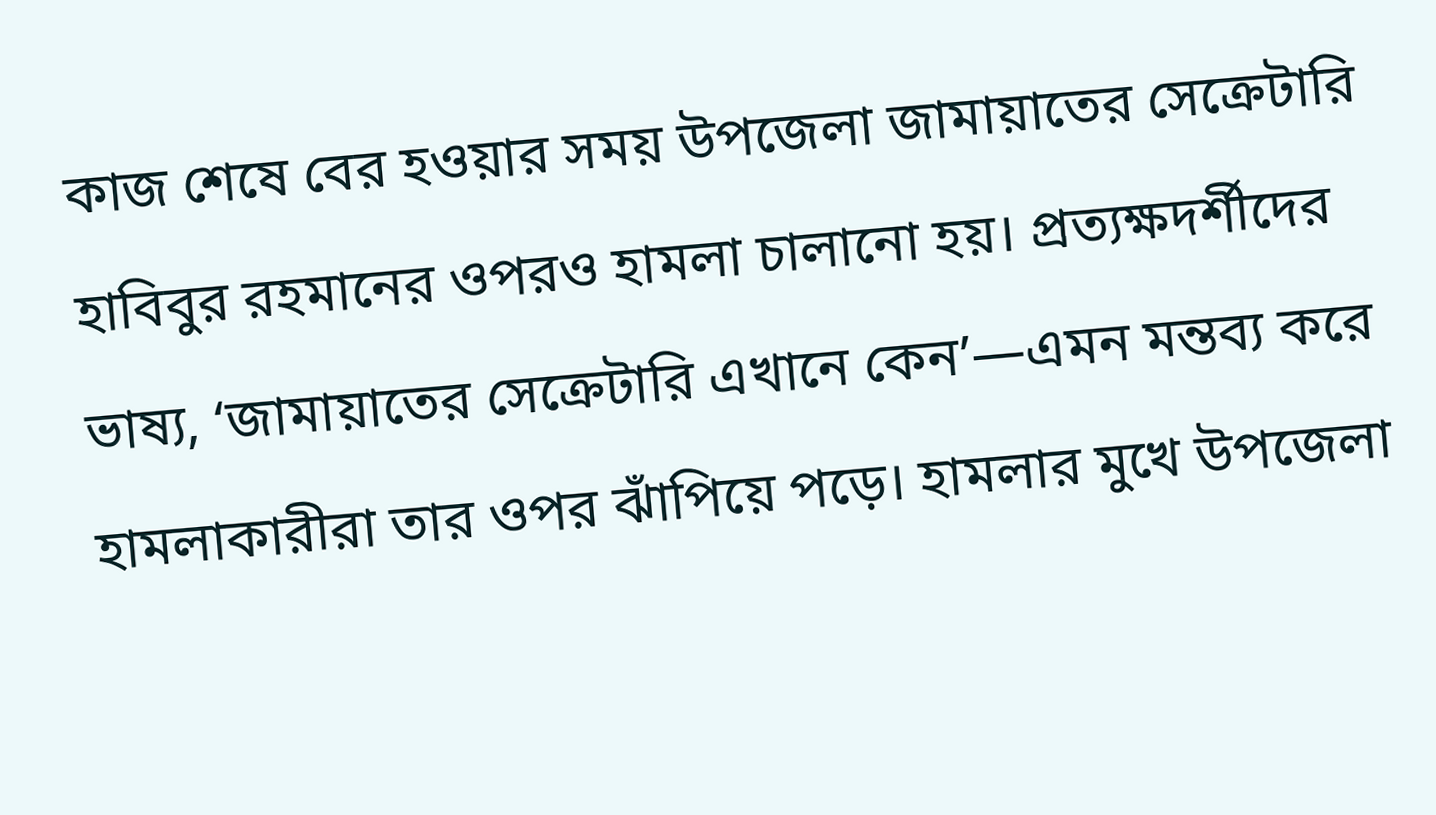কাজ শেষে বের হওয়ার সময় উপজেলা জামায়াতের সেক্রেটারি হাবিবুর রহমানের ওপরও হামলা চালানো হয়। প্রত্যক্ষদর্শীদের ভাষ্য, ‘জামায়াতের সেক্রেটারি এখানে কেন’—এমন মন্তব্য করে হামলাকারীরা তার ওপর ঝাঁপিয়ে পড়ে। হামলার মুখে উপজেলা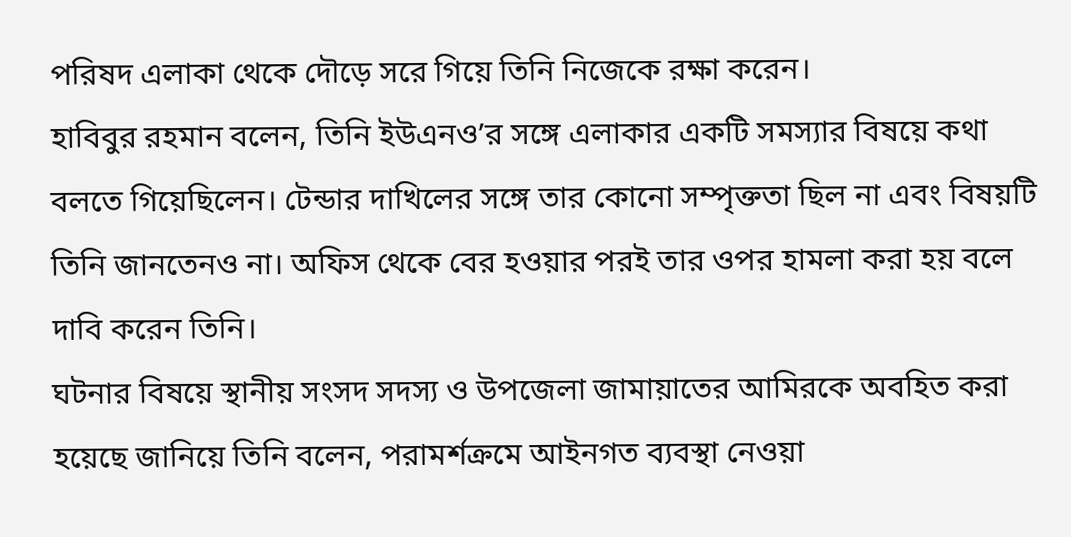পরিষদ এলাকা থেকে দৌড়ে সরে গিয়ে তিনি নিজেকে রক্ষা করেন।
হাবিবুর রহমান বলেন, তিনি ইউএনও’র সঙ্গে এলাকার একটি সমস্যার বিষয়ে কথা বলতে গিয়েছিলেন। টেন্ডার দাখিলের সঙ্গে তার কোনো সম্পৃক্ততা ছিল না এবং বিষয়টি তিনি জানতেনও না। অফিস থেকে বের হওয়ার পরই তার ওপর হামলা করা হয় বলে দাবি করেন তিনি।
ঘটনার বিষয়ে স্থানীয় সংসদ সদস্য ও উপজেলা জামায়াতের আমিরকে অবহিত করা হয়েছে জানিয়ে তিনি বলেন, পরামর্শক্রমে আইনগত ব্যবস্থা নেওয়া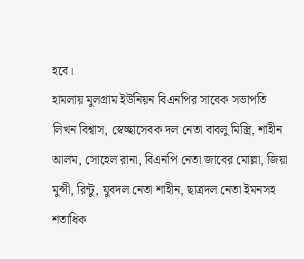হবে।
হামলায় মুলগ্রাম ইউনিয়ন বিএনপির সাবেক সভাপতি লিখন বিশ্বাস, স্বেচ্ছাসেবক দল নেতা বাবলু মিস্ত্রি, শাহীন আলম, সোহেল রানা, বিএনপি নেতা জাবের মোল্লা, জিয়া মুন্সী, রিন্টু, যুবদল নেতা শাহীন, ছাত্রদল নেতা ইমনসহ শতাধিক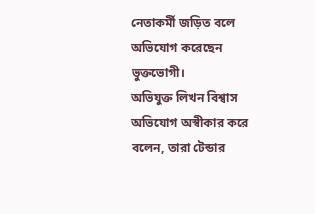নেতাকর্মী জড়িত বলে অভিযোগ করেছেন ভুক্তভোগী।
অভিযুক্ত লিখন বিশ্বাস অভিযোগ অস্বীকার করে বলেন, তারা টেন্ডার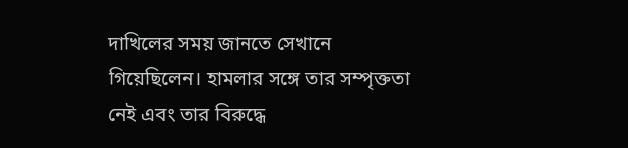দাখিলের সময় জানতে সেখানে গিয়েছিলেন। হামলার সঙ্গে তার সম্পৃক্ততা নেই এবং তার বিরুদ্ধে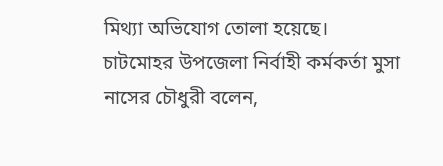মিথ্যা অভিযোগ তোলা হয়েছে।
চাটমোহর উপজেলা নির্বাহী কর্মকর্তা মুসা নাসের চৌধুরী বলেন,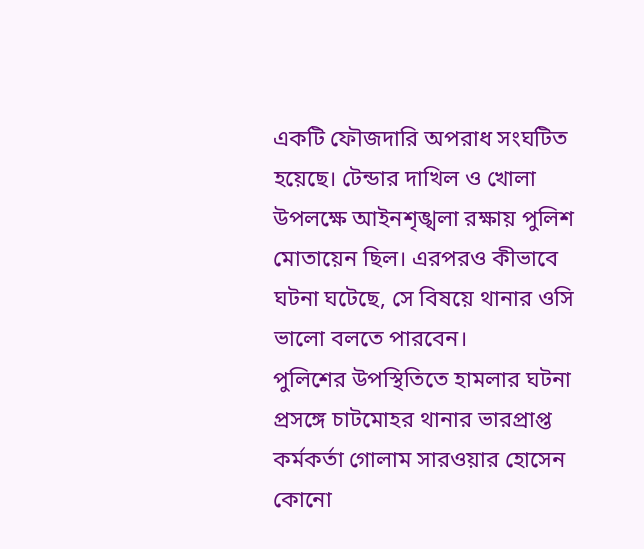একটি ফৌজদারি অপরাধ সংঘটিত হয়েছে। টেন্ডার দাখিল ও খোলা উপলক্ষে আইনশৃঙ্খলা রক্ষায় পুলিশ মোতায়েন ছিল। এরপরও কীভাবে ঘটনা ঘটেছে, সে বিষয়ে থানার ওসি ভালো বলতে পারবেন।
পুলিশের উপস্থিতিতে হামলার ঘটনা প্রসঙ্গে চাটমোহর থানার ভারপ্রাপ্ত কর্মকর্তা গোলাম সারওয়ার হোসেন কোনো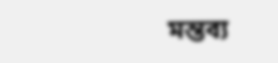মন্তব্য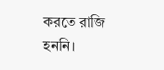করতে রাজি হননি।